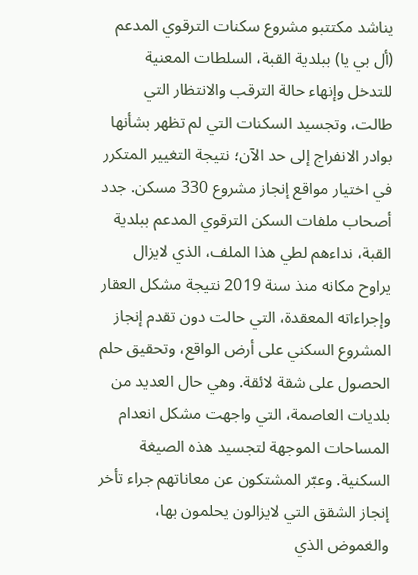يناشد مكتتبو مشروع سكنات الترقوي المدعم (أل بي يا) ببلدية القبة، السلطات المعنية للتدخل وإنهاء حالة الترقب والانتظار التي طالت، وتجسيد السكنات التي لم تظهر بشأنها بوادر الانفراج إلى حد الآن؛ نتيجة التغيير المتكرر في اختيار مواقع إنجاز مشروع 330 مسكن. جدد أصحاب ملفات السكن الترقوي المدعم ببلدية القبة، نداءهم لطي هذا الملف، الذي لايزال يراوح مكانه منذ سنة 2019 نتيجة مشكل العقار وإجراءاته المعقدة، التي حالت دون تقدم إنجاز المشروع السكني على أرض الواقع، وتحقيق حلم الحصول على شقة لائقة. وهي حال العديد من بلديات العاصمة، التي واجهت مشكل انعدام المساحات الموجهة لتجسيد هذه الصيغة السكنية. وعبّر المشتكون عن معاناتهم جراء تأخر إنجاز الشقق التي لايزالون يحلمون بها، والغموض الذي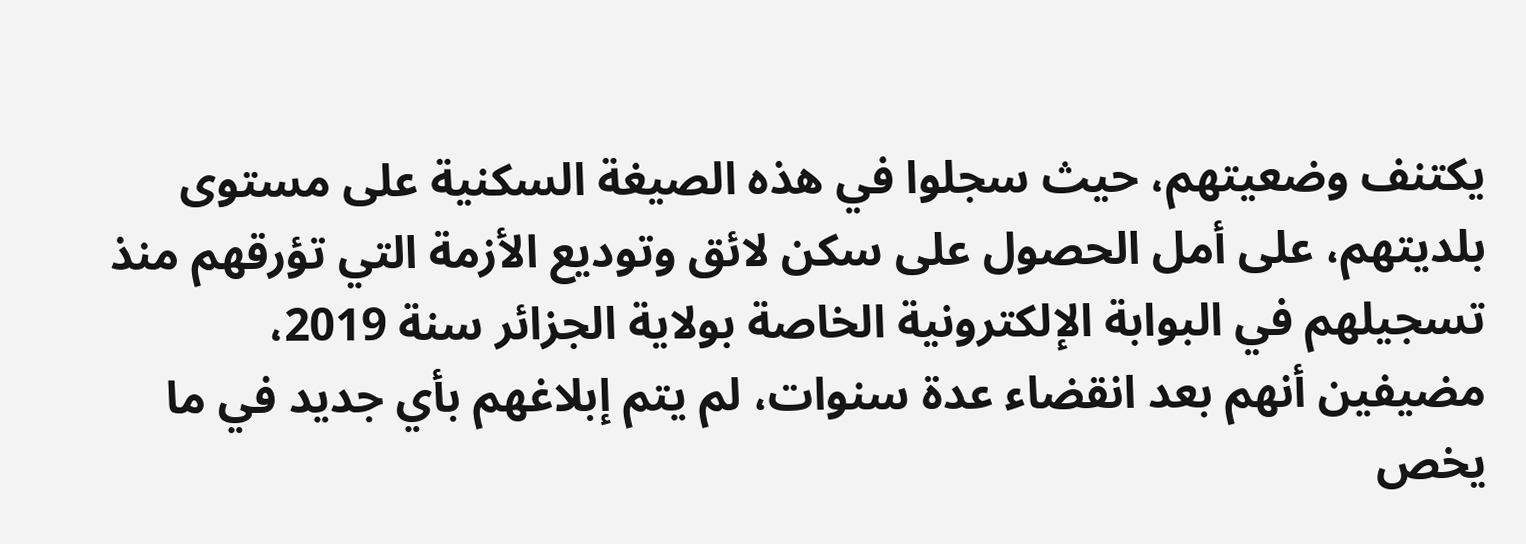يكتنف وضعيتهم، حيث سجلوا في هذه الصيغة السكنية على مستوى بلديتهم، على أمل الحصول على سكن لائق وتوديع الأزمة التي تؤرقهم منذ تسجيلهم في البوابة الإلكترونية الخاصة بولاية الجزائر سنة 2019، مضيفين أنهم بعد انقضاء عدة سنوات، لم يتم إبلاغهم بأي جديد في ما يخص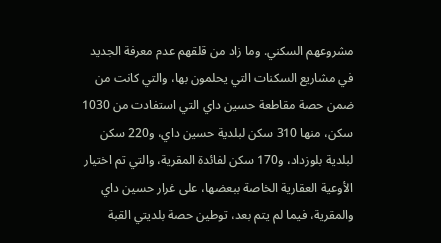مشروعهم السكني. وما زاد من قلقهم عدم معرفة الجديد في مشاريع السكنات التي يحلمون بها، والتي كانت من ضمن حصة مقاطعة حسين داي التي استفادت من 1030 سكن، منها 310 سكن لبلدية حسين داي، و220 سكن لبلدية بلوزداد، و170 سكن لفائدة المقرية، والتي تم اختيار الأوعية العقارية الخاصة ببعضها، على غرار حسين داي والمقرية، فيما لم يتم بعد، توطين حصة بلديتي القبة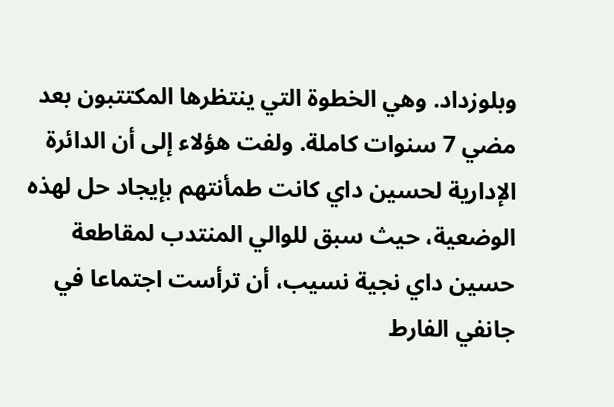وبلوزداد. وهي الخطوة التي ينتظرها المكتتبون بعد مضي 7 سنوات كاملة. ولفت هؤلاء إلى أن الدائرة الإدارية لحسين داي كانت طمأنتهم بإيجاد حل لهذه الوضعية، حيث سبق للوالي المنتدب لمقاطعة حسين داي نجية نسيب، أن ترأست اجتماعا في جانفي الفارط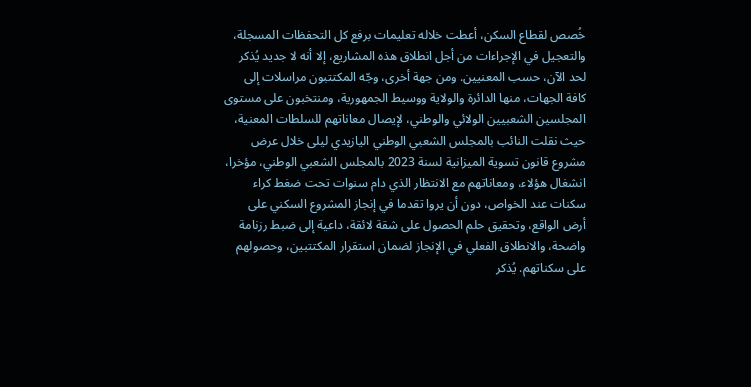خُصص لقطاع السكن، أعطت خلاله تعليمات برفع كل التحفظات المسجلة، والتعجيل في الإجراءات من أجل انطلاق هذه المشاريع، إلا أنه لا جديد يُذكر لحد الآن، حسب المعنيين. ومن جهة أخرى، وجّه المكتتبون مراسلات إلى كافة الجهات، منها الدائرة والولاية ووسيط الجمهورية، ومنتخبون على مستوى المجلسين الشعبيين الولائي والوطني، لإيصال معاناتهم للسلطات المعنية، حيث نقلت النائب بالمجلس الشعبي الوطني اليازيدي ليلى خلال عرض مشروع قانون تسوية الميزانية لسنة 2023 بالمجلس الشعبي الوطني، مؤخرا، انشغال هؤلاء، ومعاناتهم مع الانتظار الذي دام سنوات تحت ضغط كراء سكنات عند الخواص، دون أن يروا تقدما في إنجاز المشروع السكني على أرض الواقع، وتحقيق حلم الحصول على شقة لائقة، داعية إلى ضبط رزنامة واضحة، والانطلاق الفعلي في الإنجاز لضمان استقرار المكتتبين، وحصولهم على سكناتهم. يُذكر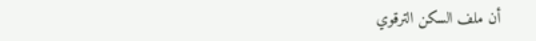أن ملف السكن الترقوي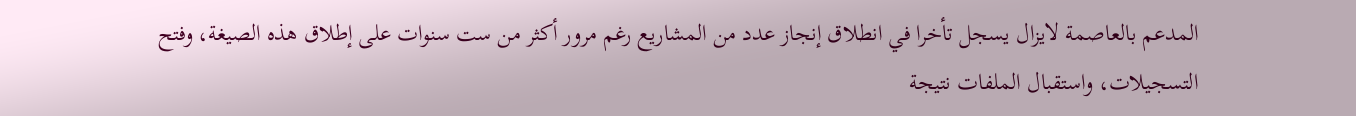المدعم بالعاصمة لايزال يسجل تأخرا في انطلاق إنجاز عدد من المشاريع رغم مرور أكثر من ست سنوات على إطلاق هذه الصيغة، وفتح التسجيلات، واستقبال الملفات نتيجة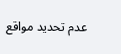عدم تحديد مواقع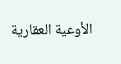الأوعية العقارية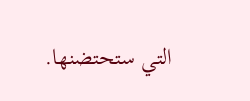التي ستحتضنها.